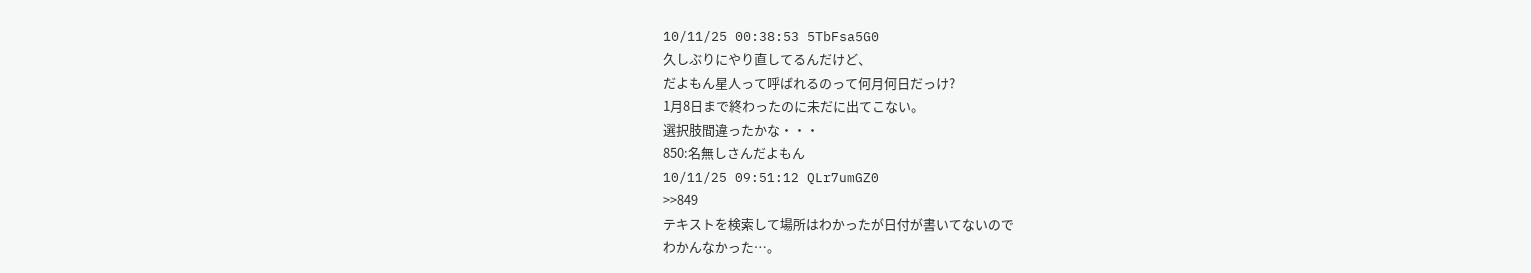10/11/25 00:38:53 5TbFsa5G0
久しぶりにやり直してるんだけど、
だよもん星人って呼ばれるのって何月何日だっけ?
1月8日まで終わったのに未だに出てこない。
選択肢間違ったかな・・・
850:名無しさんだよもん
10/11/25 09:51:12 QLr7umGZ0
>>849
テキストを検索して場所はわかったが日付が書いてないので
わかんなかった…。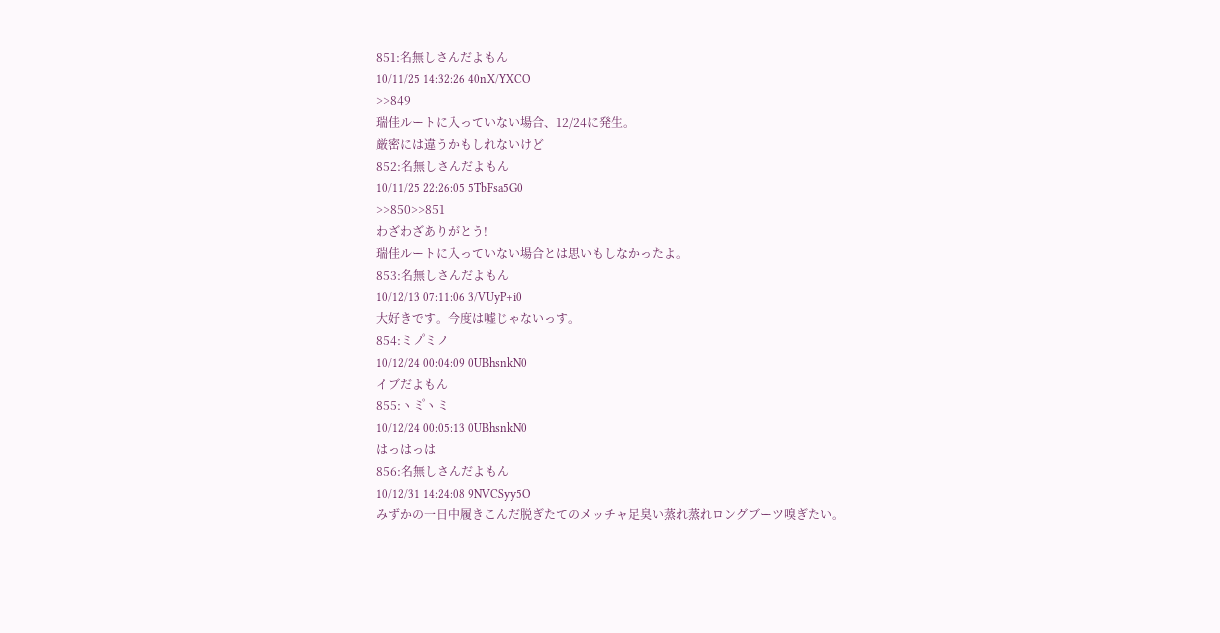851:名無しさんだよもん
10/11/25 14:32:26 40nX/YXCO
>>849
瑞佳ルートに入っていない場合、12/24に発生。
厳密には違うかもしれないけど
852:名無しさんだよもん
10/11/25 22:26:05 5TbFsa5G0
>>850>>851
わざわざありがとう!
瑞佳ルートに入っていない場合とは思いもしなかったよ。
853:名無しさんだよもん
10/12/13 07:11:06 3/VUyP+i0
大好きです。今度は嘘じゃないっす。
854:ミノ゚ミノ
10/12/24 00:04:09 0UBhsnkN0
イブだよもん
855:ヽミ゚ヽミ
10/12/24 00:05:13 0UBhsnkN0
はっはっは
856:名無しさんだよもん
10/12/31 14:24:08 9NVCSyy5O
みずかの一日中履きこんだ脱ぎたてのメッチャ足臭い蒸れ蒸れロングブーツ嗅ぎたい。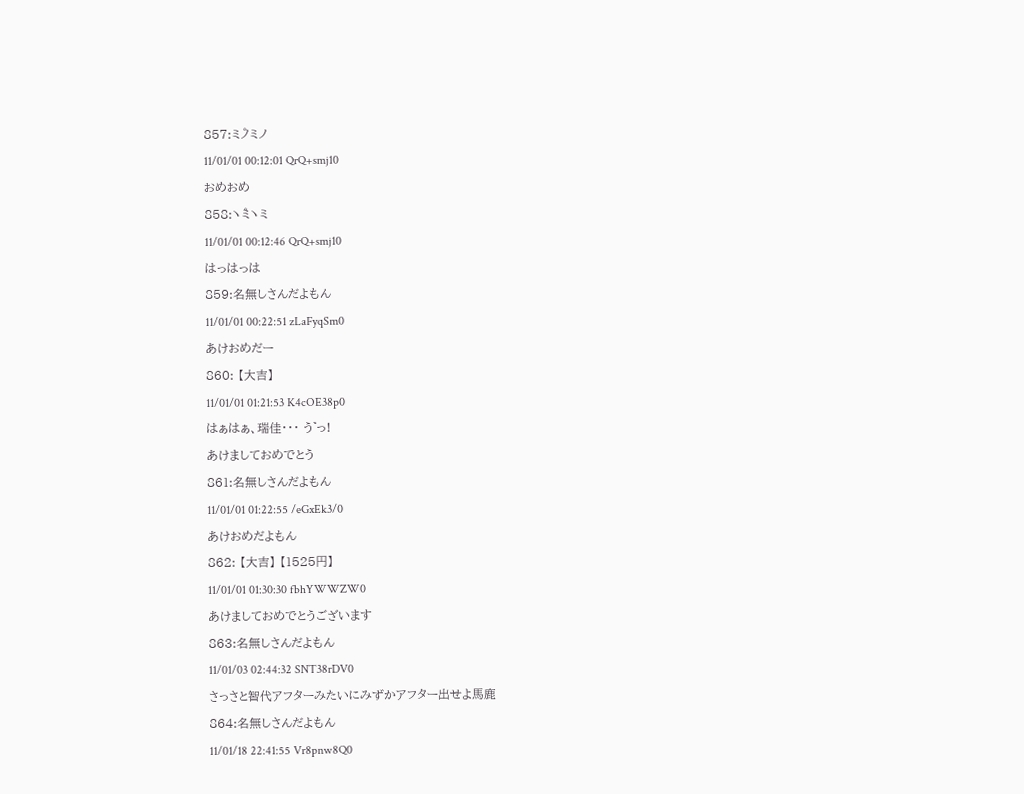857:ミノ゚ミノ
11/01/01 00:12:01 QrQ+smj10
おめおめ
858:ヽミ゚ヽミ
11/01/01 00:12:46 QrQ+smj10
はっはっは
859:名無しさんだよもん
11/01/01 00:22:51 zLaFyqSm0
あけおめだー
860: 【大吉】
11/01/01 01:21:53 K4cOE38p0
はぁはぁ、瑞佳・・・ う゛っ!
あけましておめでとう
861:名無しさんだよもん
11/01/01 01:22:55 /eGxEk3/0
あけおめだよもん
862: 【大吉】 【1525円】
11/01/01 01:30:30 fbhYWWZW0
あけましておめでとうございます
863:名無しさんだよもん
11/01/03 02:44:32 SNT38rDV0
さっさと智代アフターみたいにみずかアフター出せよ馬鹿
864:名無しさんだよもん
11/01/18 22:41:55 Vr8pnw8Q0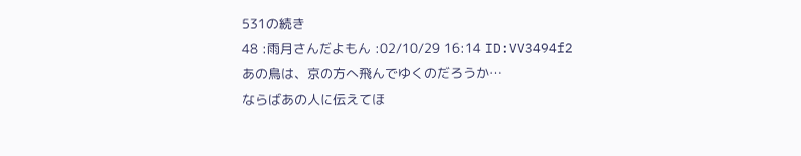531の続き
48 :雨月さんだよもん :02/10/29 16:14 ID:VV3494f2
あの鳥は、京の方へ飛んでゆくのだろうか…
ならばあの人に伝えてほ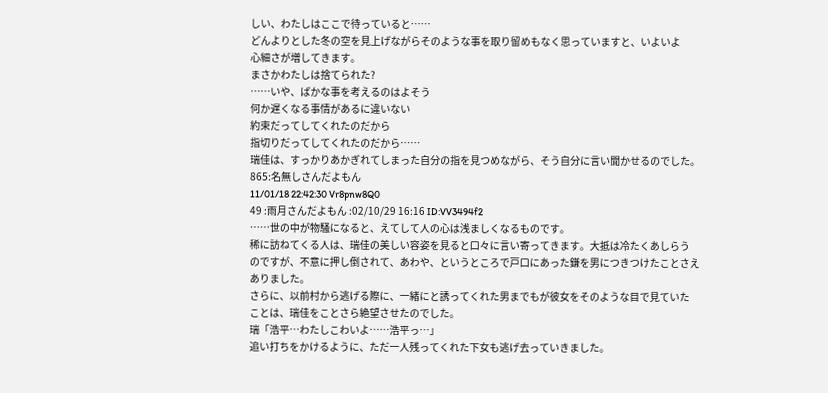しい、わたしはここで待っていると……
どんよりとした冬の空を見上げながらそのような事を取り留めもなく思っていますと、いよいよ
心細さが増してきます。
まさかわたしは捨てられた?
……いや、ばかな事を考えるのはよそう
何か遅くなる事情があるに違いない
約束だってしてくれたのだから
指切りだってしてくれたのだから……
瑞佳は、すっかりあかぎれてしまった自分の指を見つめながら、そう自分に言い聞かせるのでした。
865:名無しさんだよもん
11/01/18 22:42:30 Vr8pnw8Q0
49 :雨月さんだよもん :02/10/29 16:16 ID:VV3494f2
……世の中が物騒になると、えてして人の心は浅ましくなるものです。
稀に訪ねてくる人は、瑞佳の美しい容姿を見ると口々に言い寄ってきます。大抵は冷たくあしらう
のですが、不意に押し倒されて、あわや、というところで戸口にあった鎌を男につきつけたことさえ
ありました。
さらに、以前村から逃げる際に、一緒にと誘ってくれた男までもが彼女をそのような目で見ていた
ことは、瑞佳をことさら絶望させたのでした。
瑞「浩平…わたしこわいよ……浩平っ…」
追い打ちをかけるように、ただ一人残ってくれた下女も逃げ去っていきました。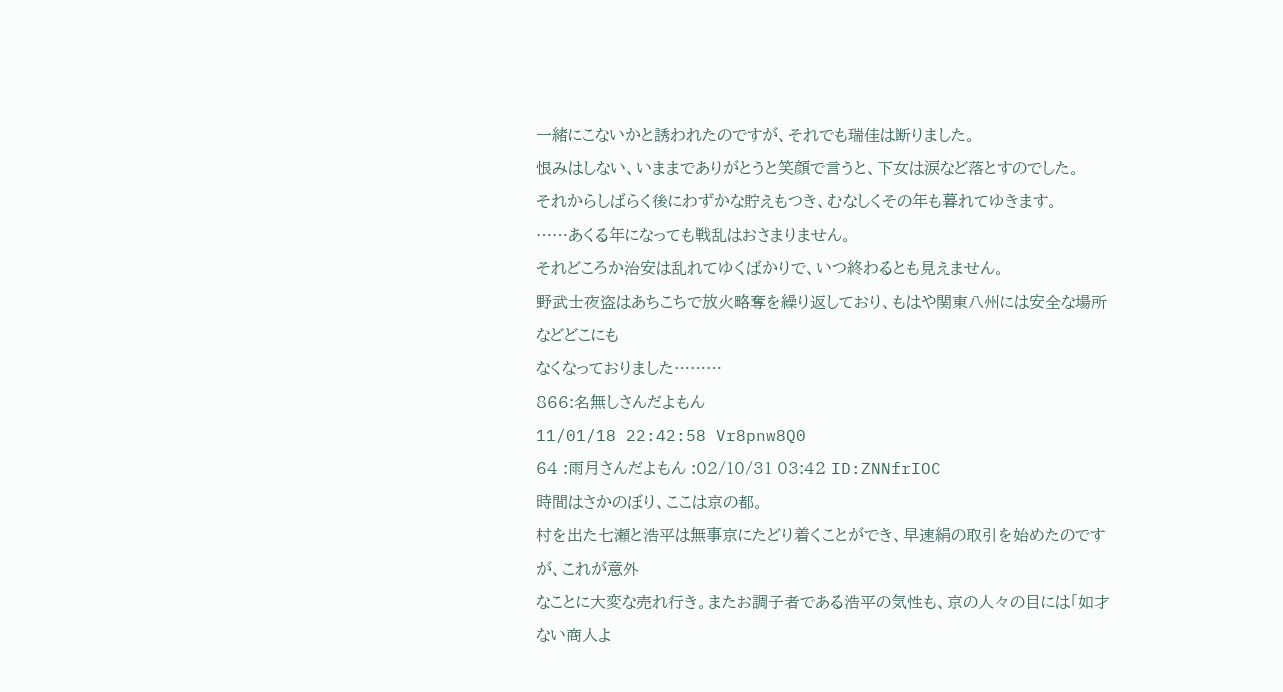一緒にこないかと誘われたのですが、それでも瑞佳は断りました。
恨みはしない、いままでありがとうと笑顔で言うと、下女は涙など落とすのでした。
それからしばらく後にわずかな貯えもつき、むなしくその年も暮れてゆきます。
……あくる年になっても戦乱はおさまりません。
それどころか治安は乱れてゆくばかりで、いつ終わるとも見えません。
野武士夜盗はあちこちで放火略奪を繰り返しており、もはや関東八州には安全な場所などどこにも
なくなっておりました………
866:名無しさんだよもん
11/01/18 22:42:58 Vr8pnw8Q0
64 :雨月さんだよもん :02/10/31 03:42 ID:ZNNfrIOC
時間はさかのぼり、ここは京の都。
村を出た七瀬と浩平は無事京にたどり着くことができ、早速絹の取引を始めたのですが、これが意外
なことに大変な売れ行き。またお調子者である浩平の気性も、京の人々の目には「如才ない商人よ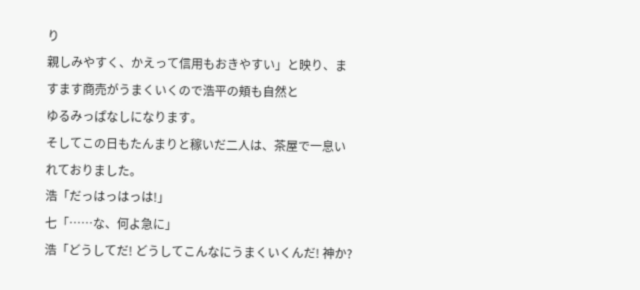り
親しみやすく、かえって信用もおきやすい」と映り、ますます商売がうまくいくので浩平の頬も自然と
ゆるみっぱなしになります。
そしてこの日もたんまりと稼いだ二人は、茶屋で一息いれておりました。
浩「だっはっはっは!」
七「……な、何よ急に」
浩「どうしてだ! どうしてこんなにうまくいくんだ! 神か?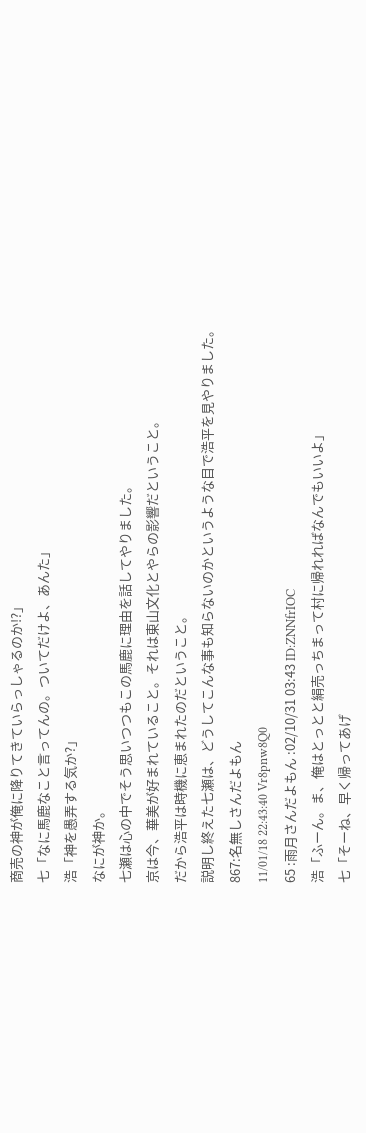商売の神が俺に降りてきていらっしゃるのか!?」
七「なに馬鹿なこと言ってんの。ついてだけよ、あんた」
浩「神を愚弄する気か?」
なにが神か。
七瀬は心の中でそう思いつつもこの馬鹿に理由を話してやりました。
京は今、華美が好まれていること。それは東山文化とやらの影響だということ。
だから浩平は時機に恵まれたのだということ。
説明し終えた七瀬は、どうしてこんな事も知らないのかというような目で浩平を見やりました。
867:名無しさんだよもん
11/01/18 22:43:40 Vr8pnw8Q0
65 :雨月さんだよもん :02/10/31 03:43 ID:ZNNfrIOC
浩「ふーん。ま、俺はとっとと絹売っちまって村に帰れればなんでもいいよ」
七「そーね、早く帰ってあげ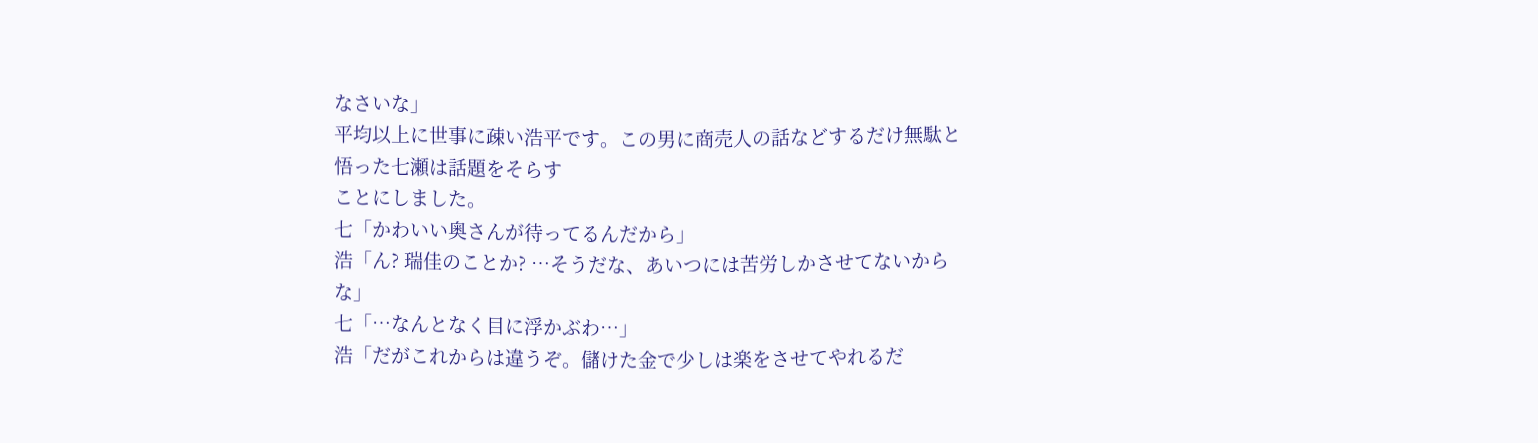なさいな」
平均以上に世事に疎い浩平です。この男に商売人の話などするだけ無駄と悟った七瀬は話題をそらす
ことにしました。
七「かわいい奥さんが待ってるんだから」
浩「ん? 瑞佳のことか? …そうだな、あいつには苦労しかさせてないからな」
七「…なんとなく目に浮かぶわ…」
浩「だがこれからは違うぞ。儲けた金で少しは楽をさせてやれるだ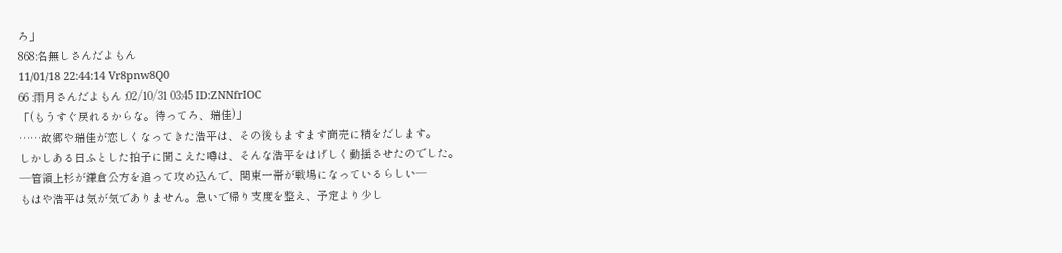ろ」
868:名無しさんだよもん
11/01/18 22:44:14 Vr8pnw8Q0
66 :雨月さんだよもん :02/10/31 03:45 ID:ZNNfrIOC
「(もうすぐ戻れるからな。待ってろ、瑞佳)」
……故郷や瑞佳が恋しくなってきた浩平は、その後もますます商売に精をだします。
しかしある日ふとした拍子に聞こえた噂は、そんな浩平をはげしく動揺させたのでした。
―管領上杉が鎌倉公方を追って攻め込んで、関東一帯が戦場になっているらしい―
もはや浩平は気が気でありません。急いで帰り支度を整え、予定より少し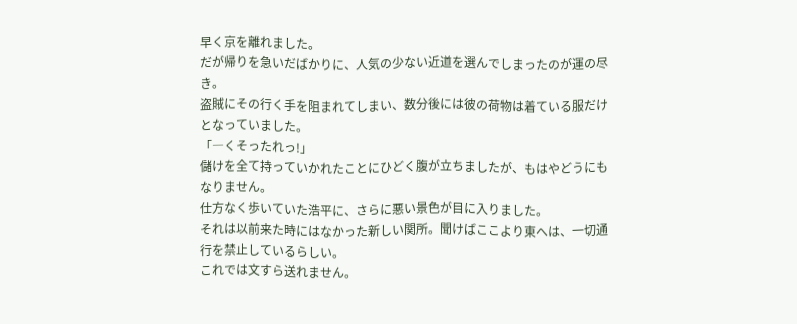早く京を離れました。
だが帰りを急いだばかりに、人気の少ない近道を選んでしまったのが運の尽き。
盗賊にその行く手を阻まれてしまい、数分後には彼の荷物は着ている服だけとなっていました。
「―くそったれっ!」
儲けを全て持っていかれたことにひどく腹が立ちましたが、もはやどうにもなりません。
仕方なく歩いていた浩平に、さらに悪い景色が目に入りました。
それは以前来た時にはなかった新しい関所。聞けばここより東へは、一切通行を禁止しているらしい。
これでは文すら送れません。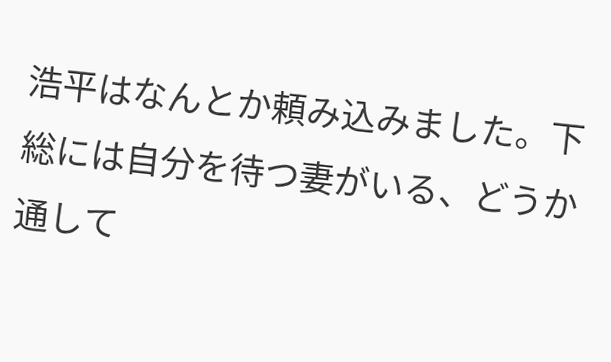浩平はなんとか頼み込みました。下総には自分を待つ妻がいる、どうか通して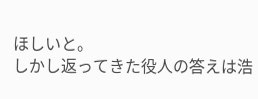ほしいと。
しかし返ってきた役人の答えは浩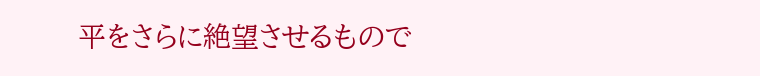平をさらに絶望させるもので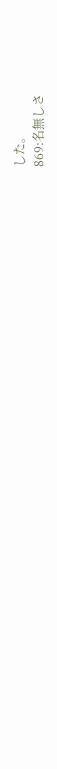した。
869:名無しさ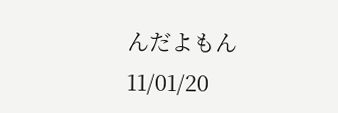んだよもん
11/01/20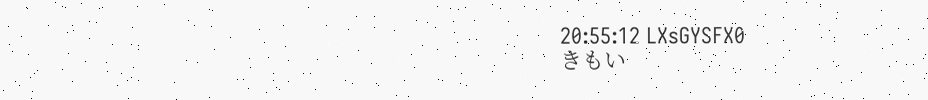20:55:12 LXsGYSFX0
きもい